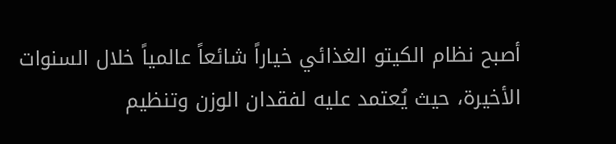أصبح نظام الكيتو الغذائي خياراً شائعاً عالمياً خلال السنوات الأخيرة، حيث يُعتمد عليه لفقدان الوزن وتنظيم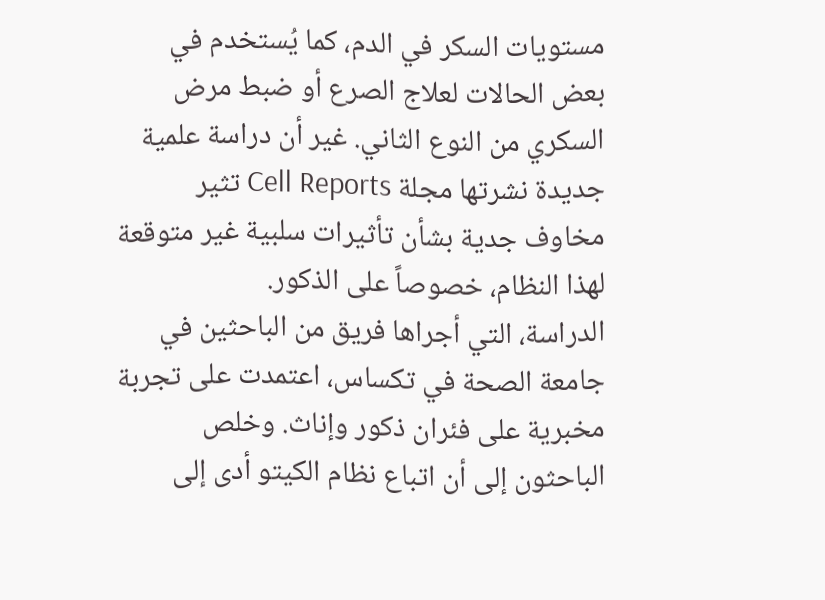مستويات السكر في الدم، كما يُستخدم في بعض الحالات لعلاج الصرع أو ضبط مرض السكري من النوع الثاني. غير أن دراسة علمية جديدة نشرتها مجلة Cell Reports تثير مخاوف جدية بشأن تأثيرات سلبية غير متوقعة لهذا النظام، خصوصاً على الذكور.
الدراسة، التي أجراها فريق من الباحثين في جامعة الصحة في تكساس، اعتمدت على تجربة مخبرية على فئران ذكور وإناث. وخلص الباحثون إلى أن اتباع نظام الكيتو أدى إلى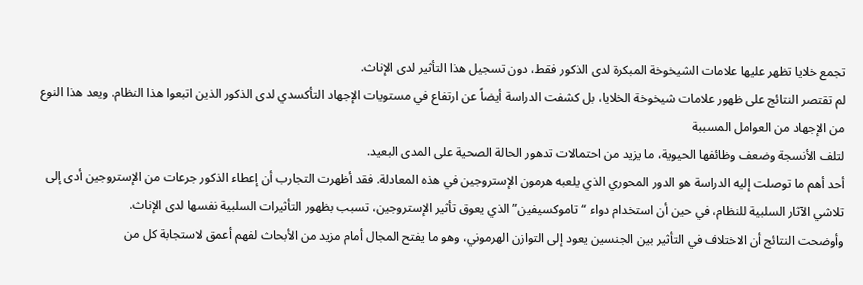تجمع خلايا تظهر عليها علامات الشيخوخة المبكرة لدى الذكور فقط، دون تسجيل هذا التأثير لدى الإناث.
لم تقتصر النتائج على ظهور علامات شيخوخة الخلايا، بل كشفت الدراسة أيضاً عن ارتفاع في مستويات الإجهاد التأكسدي لدى الذكور الذين اتبعوا هذا النظام. ويعد هذا النوع من الإجهاد من العوامل المسببة
لتلف الأنسجة وضعف وظائفها الحيوية، ما يزيد من احتمالات تدهور الحالة الصحية على المدى البعيد.
أحد أهم ما توصلت إليه الدراسة هو الدور المحوري الذي يلعبه هرمون الإستروجين في هذه المعادلة. فقد أظهرت التجارب أن إعطاء الذكور جرعات من الإستروجين أدى إلى تلاشي الآثار السلبية للنظام، في حين أن استخدام دواء “تاموكسيفين” الذي يعوق تأثير الإستروجين، تسبب بظهور التأثيرات السلبية نفسها لدى الإناث.
وأوضحت النتائج أن الاختلاف في التأثير بين الجنسين يعود إلى التوازن الهرموني، وهو ما يفتح المجال أمام مزيد من الأبحاث لفهم أعمق لاستجابة كل من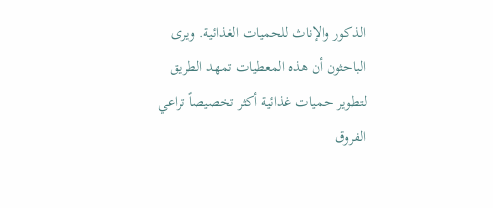الذكور والإناث للحميات الغذائية. ويرى الباحثون أن هذه المعطيات تمهد الطريق لتطوير حميات غذائية أكثر تخصيصاً تراعي الفروق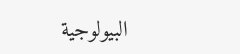البيولوجية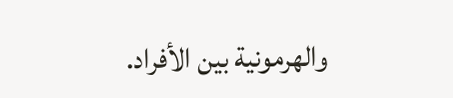والهرمونية بين الأفراد.